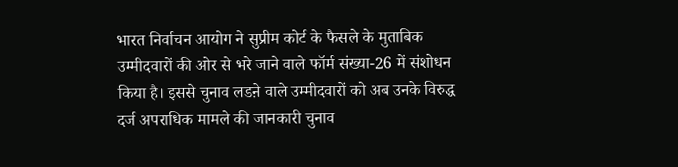भारत निर्वाचन आयोग ने सुप्रीम कोर्ट के फैसले के मुताबिक उम्मीदवारों की ओर से भरे जाने वाले फॉर्म संख्या-26 में संशोधन किया है। इससे चुनाव लडऩे वाले उम्मीदवारों को अब उनके विरुद्ध दर्ज अपराधिक मामले की जानकारी चुनाव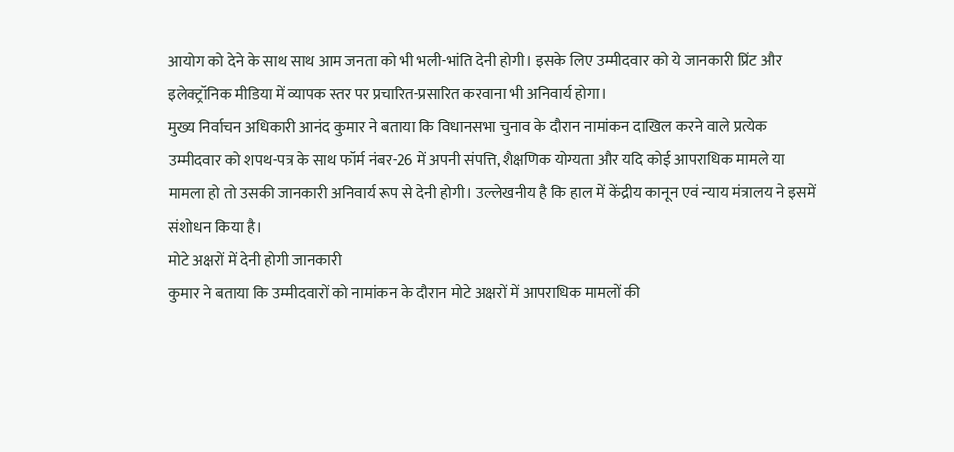आयोग को देने के साथ साथ आम जनता को भी भली-भांति देनी होगी। इसके लिए उम्मीदवार को ये जानकारी प्रिंट और इलेक्ट्रॉनिक मीडिया में व्यापक स्तर पर प्रचारित-प्रसारित करवाना भी अनिवार्य होगा।
मुख्य निर्वाचन अधिकारी आनंद कुमार ने बताया कि विधानसभा चुनाव के दौरान नामांकन दाखिल करने वाले प्रत्येक उम्मीदवार को शपथ-पत्र के साथ फॉर्म नंबर-26 में अपनी संपत्ति, शैक्षणिक योग्यता और यदि कोई आपराधिक मामले या मामला हो तो उसकी जानकारी अनिवार्य रूप से देनी होगी। उल्लेखनीय है कि हाल में केंद्रीय कानून एवं न्याय मंत्रालय ने इसमें संशोधन किया है।
मोटे अक्षरों में देनी होगी जानकारी
कुमार ने बताया कि उम्मीदवारों को नामांकन के दौरान मोटे अक्षरों में आपराधिक मामलों की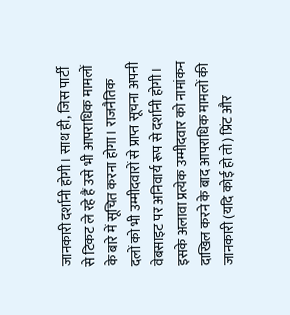जानकारी दर्शानी होगी। साथ ही, जिस पार्टी से टिकट ले रहे हैं उसे भी आपराधिक मामलों के बारे में सूचित करना होगा। राजनैतिक दलों को भी उम्मीदवारों से प्राप्त सूचना अपनी वेबसाइट पर अनिवार्य रूप से दर्शानी होगी। इसके अलावा प्रत्येक उम्मीदवार को नामांकन दाखिल करने के बाद आपराधिक मामलों की जानकारी (यदि कोई हो तो) प्रिंट और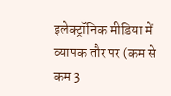इलेक्ट्रॉनिक मीडिया में व्यापक तौर पर (कम से कम 3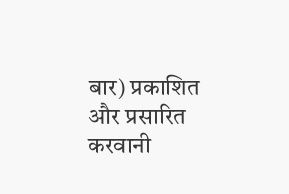बार) प्रकाशित और प्रसारित करवानी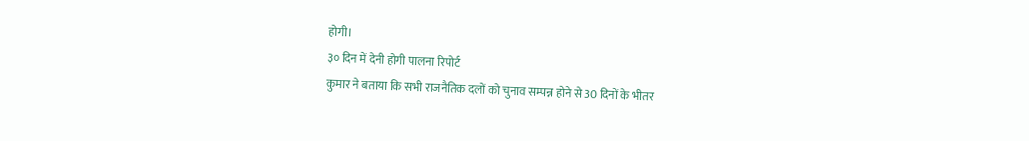होगी।
३० दिन में देनी होगी पालना रिपोर्ट
कुमार ने बताया कि सभी राजनैतिक दलों को चुनाव सम्पन्न होने से 30 दिनों के भीतर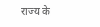राज्य के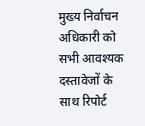मुख्य निर्वाचन अधिकारी को सभी आवश्यक दस्तावेजों के साथ रिपोर्ट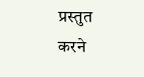प्रस्तुत करने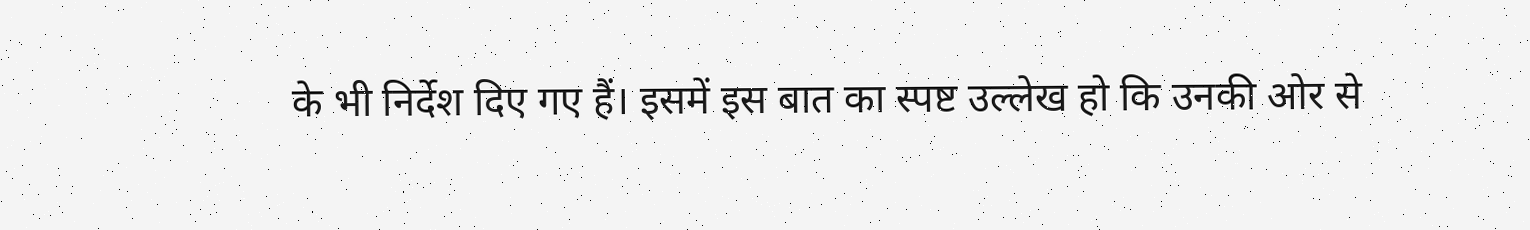के भी निर्देश दिए गए हैं। इसमें इस बात का स्पष्ट उल्लेख हो कि उनकी ओर से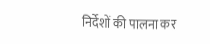निर्देशों की पालना कर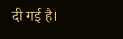दी गई है।